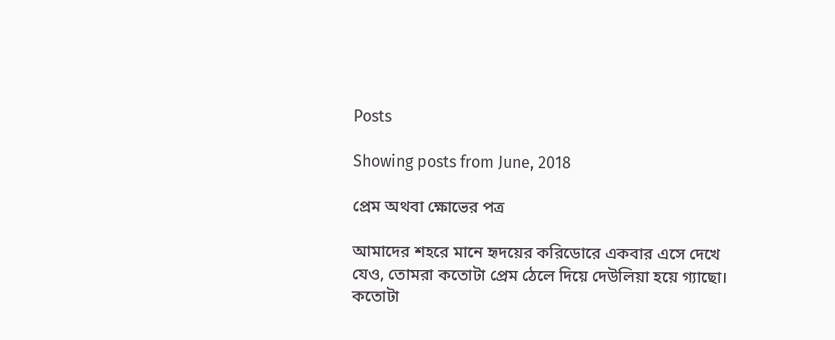Posts

Showing posts from June, 2018

প্রেম অথবা ক্ষোভের পত্র

আমাদের শহরে মানে হৃদয়ের করিডোরে একবার এসে দেখে যেও, তোমরা কতোটা প্রেম ঠেলে দিয়ে দেউলিয়া হয়ে গ্যাছো। কতোটা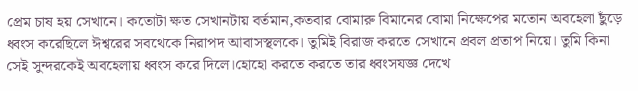প্রেম চাষ হয় সেখানে। কতোটা ক্ষত সেখানটায় বর্তমান,কতবার বোমারু বিমানের বোমা নিক্ষেপের মতোন অবহেলা ছুঁড়ে ধ্বংস করেছিলে ঈশ্বরের সবথেকে নিরাপদ আবাসস্থলকে। তুমিই বিরাজ করতে সেখানে প্রবল প্রতাপ নিয়ে। তুমি কিনা সেই সুন্দরকেই অবহেলায় ধ্বংস করে দিলে।হোহো করতে করতে তার ধ্বংসযজ্ঞ দেখে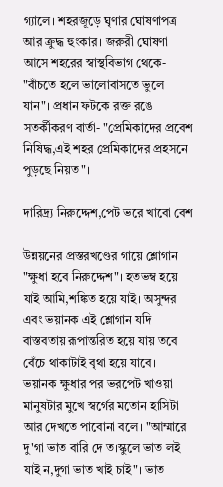গ্যালে। শহরজূড়ে ঘৃণার ঘোষণাপত্র আর ক্রুদ্ধ হুংকার। জরুরী ঘোষণা আসে শহরের স্বাস্থবিভাগ থেকে- "বাঁচতে হলে ভালোবাসতে ভুলে যান"। প্রধান ফটকে রক্ত রঙে সতর্কীকরণ বার্তা- "প্রেমিকাদের প্রবেশ নিষিদ্ধ,এই শহর প্রেমিকাদের প্রহসনে পুড়ছে নিয়ত"।

দারিদ্র‍্য নিরুদ্দেশ,পেট ভরে খাবো বেশ

উন্নয়নের প্রস্তরখণ্ডের গায়ে শ্লোগান "ক্ষুধা হবে নিরুদ্দেশ"। হতভম্ব হয়ে যাই আমি,শঙ্কিত হয়ে যাই। অসুন্দর এবং ভয়ানক এই শ্লোগান যদি বাস্তবতায় রূপান্তরিত হয়ে যায় তবে বেঁচে থাকাটাই বৃথা হয়ে যাবে। ভয়ানক ক্ষুধার পর ভরপেট খাওয়া মানুষটার মুখে স্বর্গের মতোন হাসিটা আর দেখতে পাবোনা বলে। "আম্মারে দু'গা ভাত বারি দে ত।স্কুলে ভাত লই যাই ন,দুগা ভাত খাই চাই"। ভাত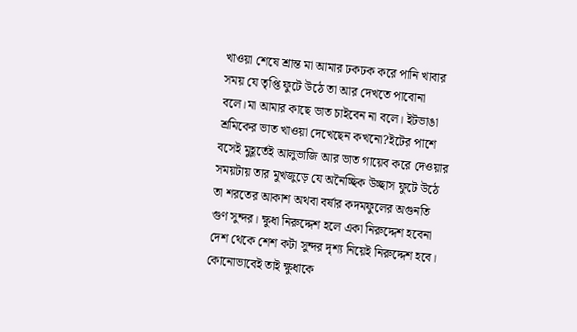খাওয়া শেষে শ্রান্ত মা আমার ঢকঢক করে পানি খাবার সময় যে তৃপ্তি ফুটে উঠে তা আর দেখতে পাবোনা বলে।মা আমার কাছে ভাত চাইবেন না বলে। ইটভাঙা শ্রমিকের ভাত খাওয়া দেখেছেন কখনো?ইটের পাশে বসেই মুহূর্তেই আলুভাজি আর ভাত গায়েব করে দেওয়ার সময়টায় তার মুখজুড়ে যে অনৈচ্ছিক উচ্ছাস ফুটে উঠে তা শরতের আকাশ অথবা বর্ষার কদমফুলের অগুনতি গুণ সুন্দর। ক্ষুধা নিরুদ্দেশ হলে একা নিরুদ্দেশ হবেনা দেশ থেকে শেশ কটা সুন্দর দৃশ্য নিয়েই নিরুদ্দেশ হবে। কোনোভাবেই তাই ক্ষুধাকে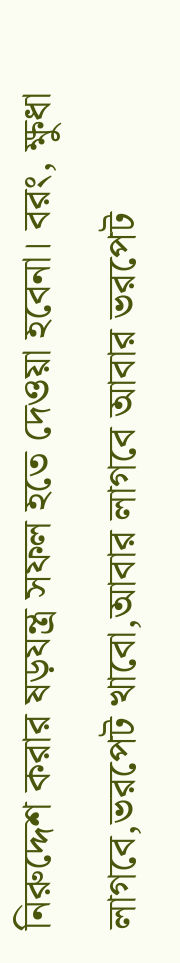নিরুদ্দেশ করার ষড়যন্ত্র সফল হতে দেওয়া হবেনা। বরং, ক্ষুধা লাগবে,ভরপেট খাবো,আবার লাগবে আবার ভরপেট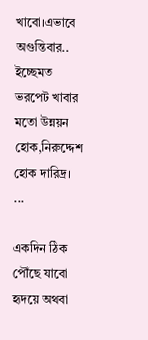খাবো।এভাবে অগুন্তিবার.. ইচ্ছেমত ভরপেট খাবার মতো উন্নয়ন হোক,নিরুদ্দেশ হোক দারিদ্র। ...

একদিন ঠিক পৌঁছে যাবো হৃদয়ে অথবা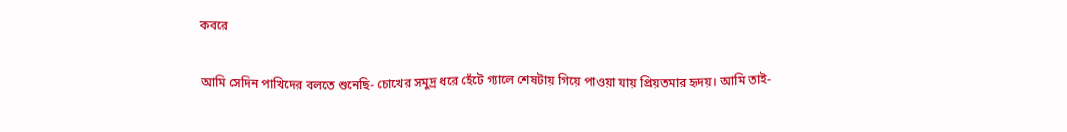কবরে

আমি সেদিন পাখিদের বলতে শুনেছি- চোখের সমুদ্র ধরে হেঁটে গ্যালে শেষটায় গিয়ে পাওয়া যায় প্রিয়তমার হৃদয়। আমি তাই-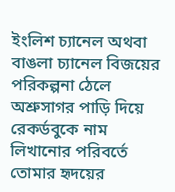ইংলিশ চ্যানেল অথবা বাঙলা চ্যানেল বিজয়ের পরিকল্পনা ঠেলে অশ্রুসাগর পাড়ি দিয়ে রেকর্ডবুকে নাম লিখানোর পরিবর্তে তোমার হৃদয়ের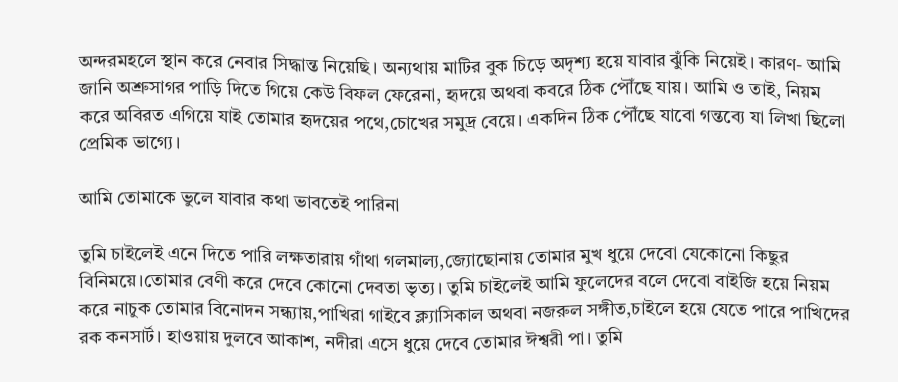অন্দরমহলে স্থান করে নেবার সিদ্ধান্ত নিয়েছি। অন্যথায় মাটির বুক চিড়ে অদৃশ্য হয়ে যাবার ঝুঁকি নিয়েই। কারণ- আমি জানি অশ্রুসাগর পাড়ি দিতে গিয়ে কেউ বিফল ফেরেনা, হৃদয়ে অথবা কবরে ঠিক পৌঁছে যায়। আমি ও তাই, নিয়ম করে অবিরত এগিয়ে যাই তোমার হৃদয়ের পথে,চোখের সমুদ্র বেয়ে। একদিন ঠিক পৌঁছে যাবো গন্তব্যে যা লিখা ছিলো প্রেমিক ভাগ্যে।

আমি তোমাকে ভুলে যাবার কথা ভাবতেই পারিনা

তুমি চাইলেই এনে দিতে পারি লক্ষতারায় গাঁথা গলমাল্য,জ্যোছোনায় তোমার মুখ ধুয়ে দেবো যেকোনো কিছুর বিনিময়ে।তোমার বেণী করে দেবে কোনো দেবতা ভৃত্য। তুমি চাইলেই আমি ফুলেদের বলে দেবো বাইজি হয়ে নিয়ম করে নাচুক তোমার বিনোদন সন্ধ্যায়,পাখিরা গাইবে ক্ল্যাসিকাল অথবা নজরুল সঙ্গীত,চাইলে হয়ে যেতে পারে পাখিদের রক কনসার্ট। হাওয়ায় দুলবে আকাশ, নদীরা এসে ধুয়ে দেবে তোমার ঈশ্বরী পা। তুমি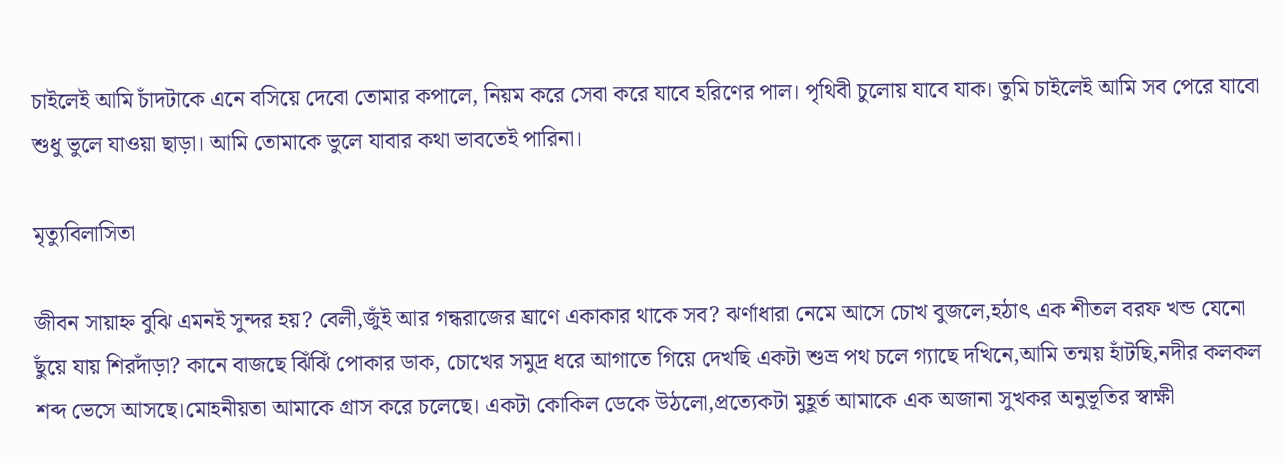চাইলেই আমি চাঁদটাকে এনে বসিয়ে দেবো তোমার কপালে, নিয়ম করে সেবা করে যাবে হরিণের পাল। পৃথিবী চুলোয় যাবে যাক। তুমি চাইলেই আমি সব পেরে যাবো শুধু ভুলে যাওয়া ছাড়া। আমি তোমাকে ভুলে যাবার কথা ভাবতেই পারিনা।

মৃত্যুবিলাসিতা

জীবন সায়াহ্ন বুঝি এমনই সুন্দর হয়? বেলী,জুঁই আর গন্ধরাজের ঘ্রাণে একাকার থাকে সব? ঝর্ণাধারা নেমে আসে চোখ বুজলে,হঠাৎ এক শীতল বরফ খন্ড যেনো ছুঁয়ে যায় শিরদাঁড়া? কানে বাজছে ঝিঁঝিঁ পোকার ডাক, চোখের সমুদ্র ধরে আগাতে গিয়ে দেখছি একটা শুভ্র পথ চলে গ্যাছে দখিনে,আমি তন্ময় হাঁটছি,নদীর কলকল শব্দ ভেসে আসছে।মোহনীয়তা আমাকে গ্রাস করে চলেছে। একটা কোকিল ডেকে উঠলো,প্রত্যেকটা মুহূর্ত আমাকে এক অজানা সুখকর অনুভূতির স্বাক্ষী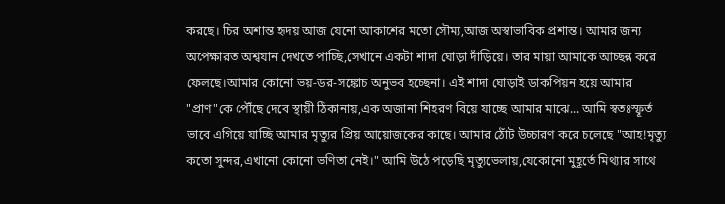করছে। চির অশান্ত হৃদয় আজ যেনো আকাশের মতো সৌম্য,আজ অস্বাভাবিক প্রশান্ত। আমার জন্য অপেক্ষারত অশ্বযান দেখতে পাচ্ছি,সেখানে একটা শাদা ঘোড়া দাঁড়িয়ে। তার মায়া আমাকে আচ্ছন্ন করে ফেলছে।আমার কোনো ভয়-ডর-সঙ্কোচ অনুভব হচ্ছেনা। এই শাদা ঘোড়াই ডাকপিয়ন হয়ে আমার "প্রাণ"কে পৌঁছে দেবে স্থায়ী ঠিকানায়,এক অজানা শিহরণ বিয়ে যাচ্ছে আমার মাঝে... আমি স্বতঃস্ফূর্ত ভাবে এগিয়ে যাচ্ছি আমার মৃত্যুর প্রিয় আয়োজকের কাছে। আমার ঠোঁট উচ্চারণ করে চলেছে "আহ!মৃত্যু কতো সুন্দর,এখানো কোনো ভণিতা নেই।" আমি উঠে পড়েছি মৃত্যুভেলায়,যেকোনো মুহূর্তে মিথ্যার সাথে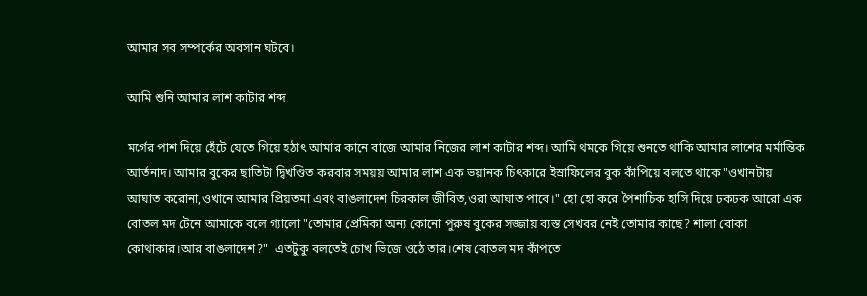আমার সব সম্পর্কের অবসান ঘটবে।

আমি শুনি আমার লাশ কাটার শব্দ

মর্গের পাশ দিয়ে হেঁটে যেতে গিয়ে হঠাৎ আমার কানে বাজে আমার নিজের লাশ কাটার শব্দ। আমি থমকে গিয়ে শুনতে থাকি আমার লাশের মর্মান্তিক আর্তনাদ। আমার বুকের ছাতিটা দ্বিখণ্ডিত করবার সময়য় আমার লাশ এক ভয়ানক চিৎকারে ইস্রাফিলের বুক কাঁপিয়ে বলতে থাকে "ওখানটায় আঘাত করোনা,ওখানে আমার প্রিয়তমা এবং বাঙলাদেশ চিরকাল জীবিত,ওরা আঘাত পাবে।" হো হো করে পৈশাচিক হাসি দিয়ে ঢকঢক আরো এক বোতল মদ টেনে আমাকে বলে গ্যালো "তোমার প্রেমিকা অন্য কোনো পুরুষ বুকের সজ্জায় ব্যস্ত সেখবর নেই তোমার কাছে? শালা বোকা কোথাকার।আর বাঙলাদেশ?"  এতটুকু বলতেই চোখ ভিজে ওঠে তার।শেষ বোতল মদ কাঁপতে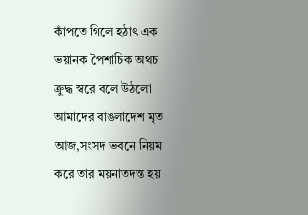কাঁপতে গিলে হঠাৎ এক ভয়ানক পৈশাচিক অথচ ক্রুদ্ধ স্বরে বলে উঠলো আমাদের বাঙলাদেশ মৃত আজ,সংসদ ভবনে নিয়ম করে তার ময়নাতদন্ত হয়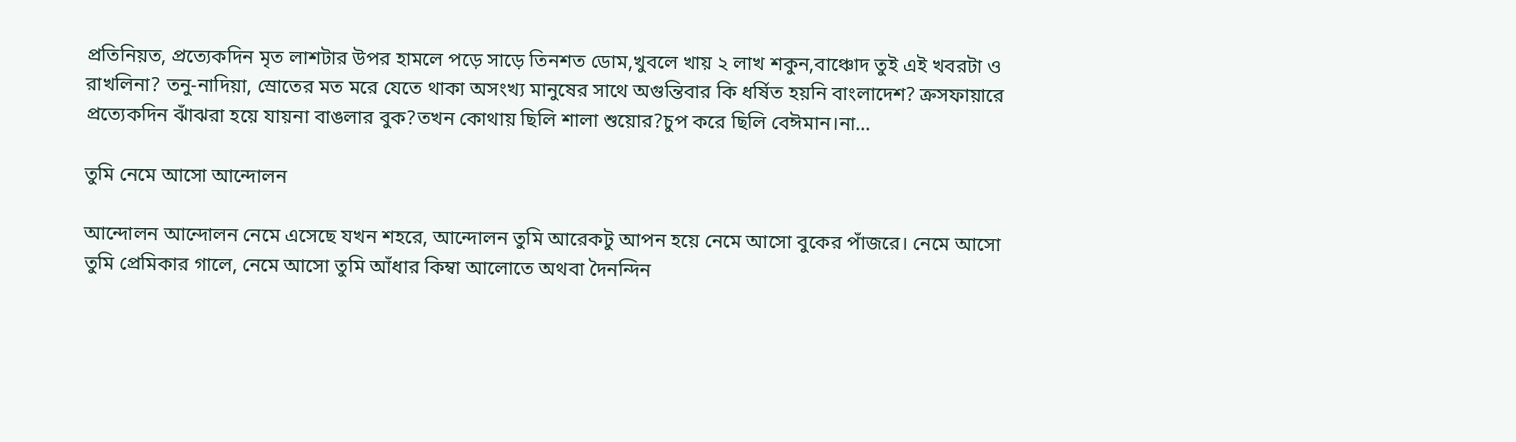প্রতিনিয়ত, প্রত্যেকদিন মৃত লাশটার উপর হামলে পড়ে সাড়ে তিনশত ডোম,খুবলে খায় ২ লাখ শকুন,বাঞ্চোদ তুই এই খবরটা ও রাখলিনা? তনু-নাদিয়া, স্রোতের মত মরে যেতে থাকা অসংখ্য মানুষের সাথে অগুন্তিবার কি ধর্ষিত হয়নি বাংলাদেশ? ক্রসফায়ারে প্রত্যেকদিন ঝাঁঝরা হয়ে যায়না বাঙলার বুক?তখন কোথায় ছিলি শালা শুয়োর?চুপ করে ছিলি বেঈমান।না...

তুমি নেমে আসো আন্দোলন

আন্দোলন আন্দোলন নেমে এসেছে যখন শহরে, আন্দোলন তুমি আরেকটু আপন হয়ে নেমে আসো বুকের পাঁজরে। নেমে আসো তুমি প্রেমিকার গালে, নেমে আসো তুমি আঁধার কিম্বা আলোতে অথবা দৈনন্দিন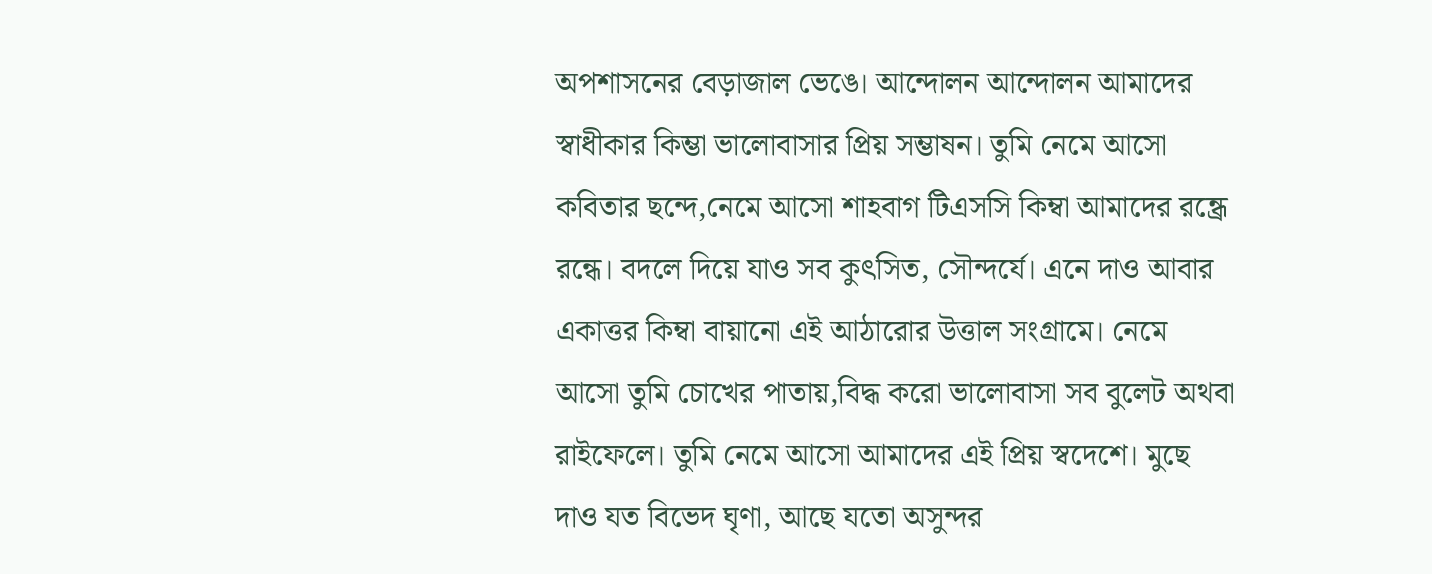অপশাসনের বেড়াজাল ভেঙে। আন্দোলন আন্দোলন আমাদের স্বাধীকার কিম্ভা ভালোবাসার প্রিয় সম্ভাষন। তুমি নেমে আসো কবিতার ছন্দে,নেমে আসো শাহবাগ টিএসসি কিম্বা আমাদের রন্ধ্রে রন্ধে। বদলে দিয়ে যাও সব কুৎসিত, সৌন্দর্যে। এনে দাও আবার একাত্তর কিম্বা বায়ানো এই আঠারোর উত্তাল সংগ্রামে। নেমে আসো তুমি চোখের পাতায়,বিদ্ধ করো ভালোবাসা সব বুলেট অথবা রাইফেলে। তুমি নেমে আসো আমাদের এই প্রিয় স্বদেশে। মুছে দাও যত বিভেদ ঘৃণা, আছে যতো অসুন্দর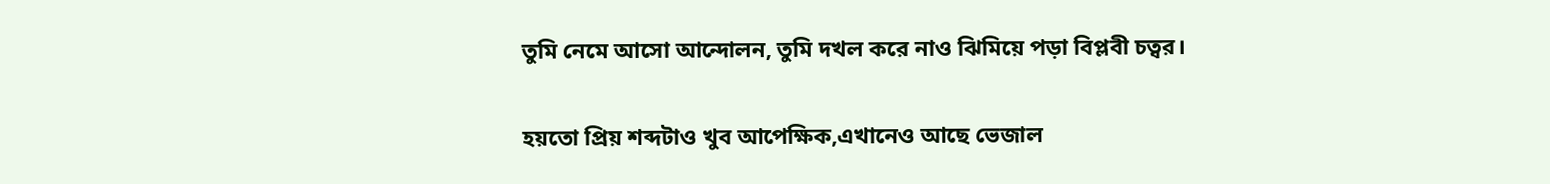তুমি নেমে আসো আন্দোলন, তুমি দখল করে নাও ঝিমিয়ে পড়া বিপ্লবী চত্বর।

হয়তো প্রিয় শব্দটাও খুব আপেক্ষিক,এখানেও আছে ভেজাল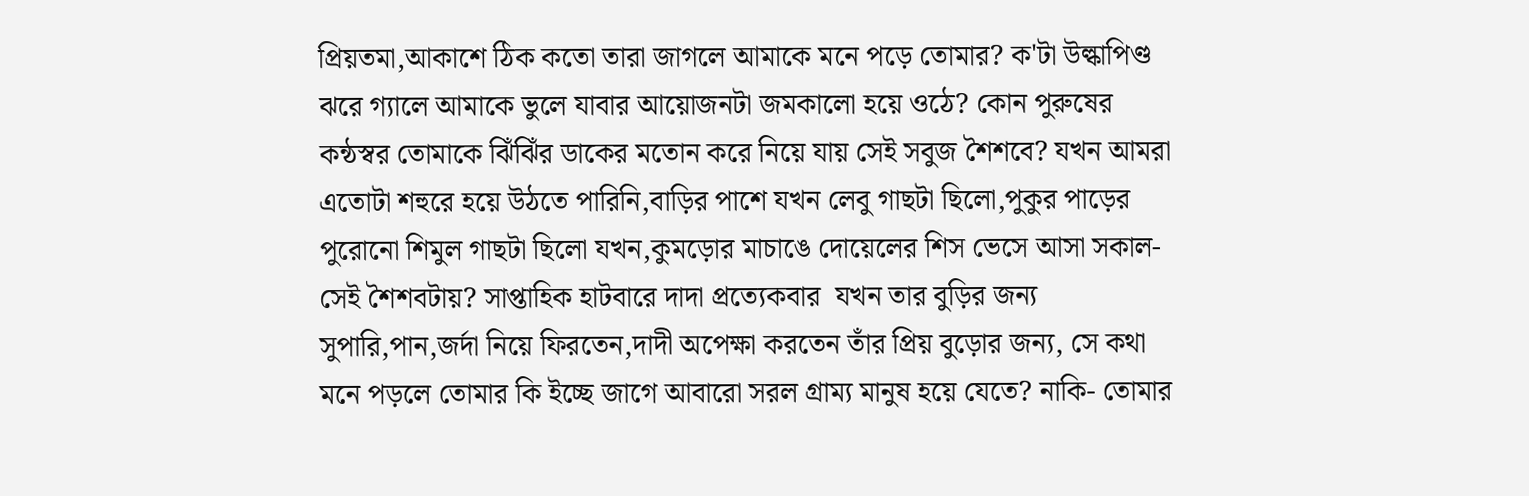প্রিয়তমা,আকাশে ঠিক কতো তারা জাগলে আমাকে মনে পড়ে তোমার? ক'টা উল্কাপিণ্ড ঝরে গ্যালে আমাকে ভুলে যাবার আয়োজনটা জমকালো হয়ে ওঠে? কোন পুরুষের কন্ঠস্বর তোমাকে ঝিঁঝিঁর ডাকের মতোন করে নিয়ে যায় সেই সবুজ শৈশবে? যখন আমরা এতোটা শহুরে হয়ে উঠতে পারিনি,বাড়ির পাশে যখন লেবু গাছটা ছিলো,পুকুর পাড়ের পুরোনো শিমুল গাছটা ছিলো যখন,কুমড়োর মাচাঙে দোয়েলের শিস ভেসে আসা সকাল- সেই শৈশবটায়? সাপ্তাহিক হাটবারে দাদা প্রত্যেকবার  যখন তার বুড়ির জন্য সুপারি,পান,জর্দা নিয়ে ফিরতেন,দাদী অপেক্ষা করতেন তাঁর প্রিয় বুড়োর জন্য, সে কথা মনে পড়লে তোমার কি ইচ্ছে জাগে আবারো সরল গ্রাম্য মানুষ হয়ে যেতে? নাকি- তোমার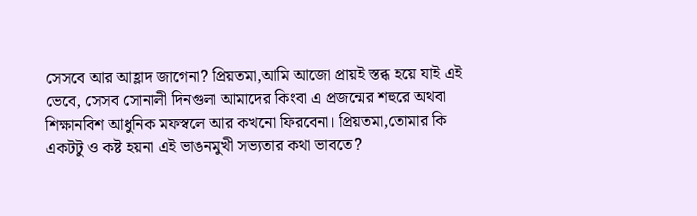সেসবে আর আহ্লাদ জাগেনা? প্রিয়তমা,আমি আজো প্রায়ই স্তব্ধ হয়ে যাই এই ভেবে, সেসব সোনালী দিনগুলা আমাদের কিংবা এ প্রজন্মের শহুরে অথবা শিক্ষানবিশ আধুনিক মফস্বলে আর কখনো ফিরবেনা। প্রিয়তমা,তোমার কি একটটু ও কষ্ট হয়না এই ভাঙনমুখী সভ্যতার কথা ভাবতে?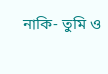নাকি- তুমি ও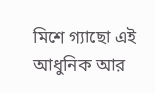মিশে গ্যাছো এই আধুনিক আর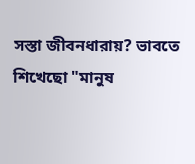সস্তা জীবনধারায়? ভাবতে শিখেছো "মানুষ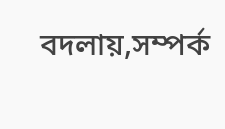বদলায়,সম্পর্ক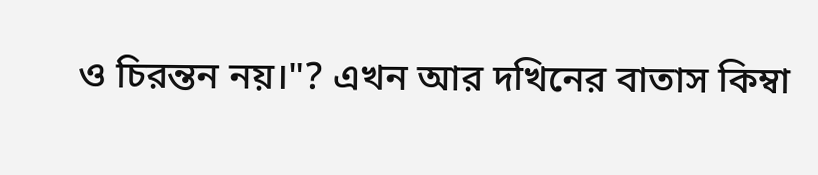ও চিরন্তন নয়।"? এখন আর দখিনের বাতাস কিম্বা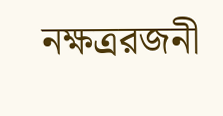নক্ষত্ররজনী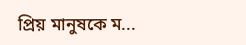প্রিয় মানুষকে ম...